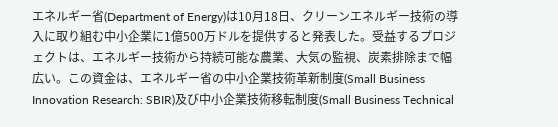エネルギー省(Department of Energy)は10月18日、クリーンエネルギー技術の導入に取り組む中小企業に1億500万ドルを提供すると発表した。受益するプロジェクトは、エネルギー技術から持続可能な農業、大気の監視、炭素排除まで幅広い。この資金は、エネルギー省の中小企業技術革新制度(Small Business Innovation Research: SBIR)及び中小企業技術移転制度(Small Business Technical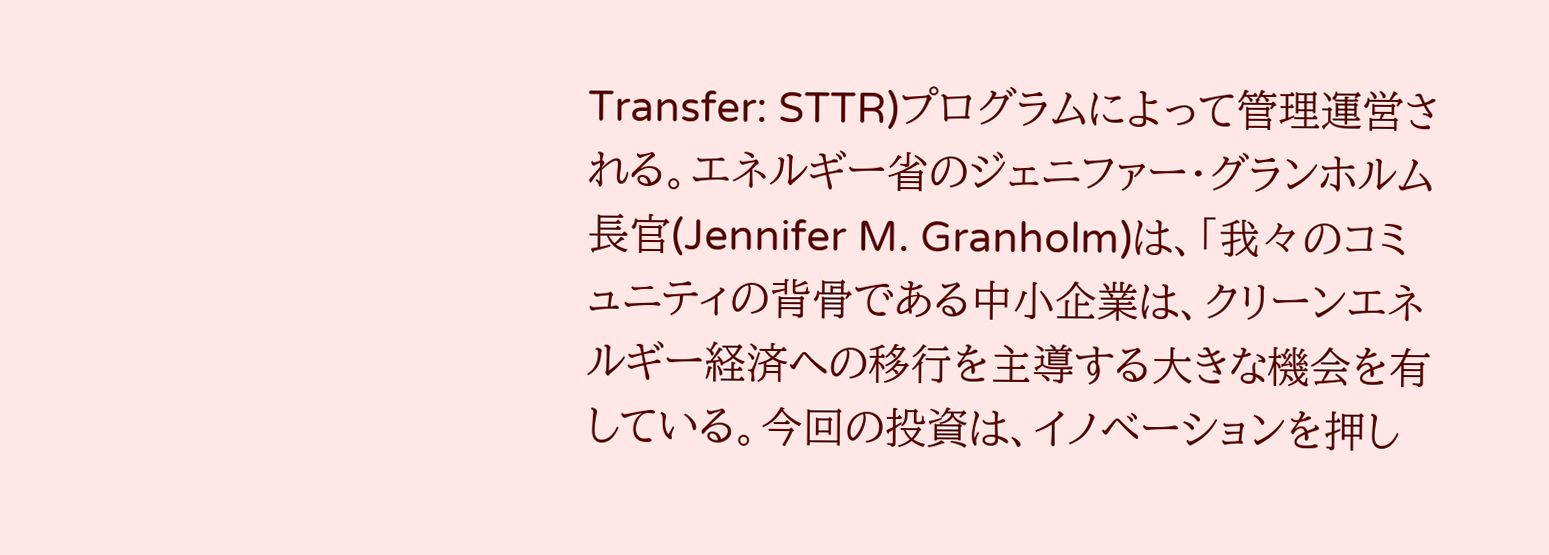Transfer: STTR)プログラムによって管理運営される。エネルギー省のジェニファー・グランホルム長官(Jennifer M. Granholm)は、「我々のコミュニティの背骨である中小企業は、クリーンエネルギー経済への移行を主導する大きな機会を有している。今回の投資は、イノベーションを押し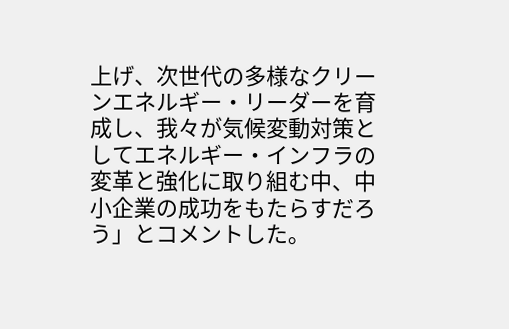上げ、次世代の多様なクリーンエネルギー・リーダーを育成し、我々が気候変動対策としてエネルギー・インフラの変革と強化に取り組む中、中小企業の成功をもたらすだろう」とコメントした。